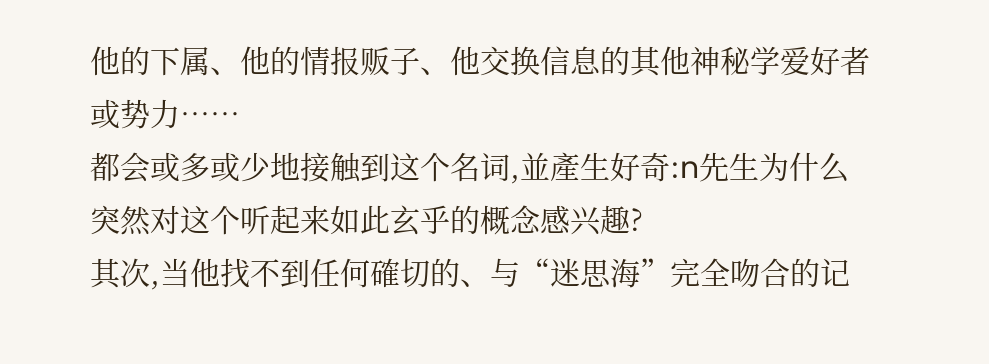他的下属、他的情报贩子、他交换信息的其他神秘学爱好者或势力……
都会或多或少地接触到这个名词,並產生好奇:n先生为什么突然对这个听起来如此玄乎的概念感兴趣?
其次,当他找不到任何確切的、与“迷思海”完全吻合的记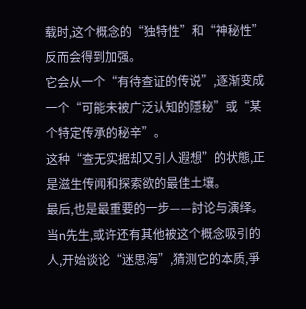载时,这个概念的“独特性”和“神秘性”反而会得到加强。
它会从一个“有待查证的传说”,逐渐变成一个“可能未被广泛认知的隱秘”或“某个特定传承的秘辛”。
这种“查无实据却又引人遐想”的状態,正是滋生传闻和探索欲的最佳土壤。
最后,也是最重要的一步——討论与演绎。
当n先生,或许还有其他被这个概念吸引的人,开始谈论“迷思海”,猜测它的本质,爭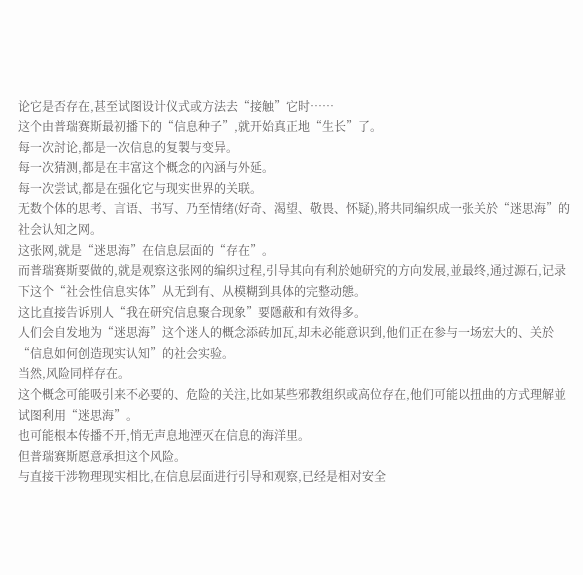论它是否存在,甚至试图设计仪式或方法去“接触”它时……
这个由普瑞赛斯最初播下的“信息种子”,就开始真正地“生长”了。
每一次討论,都是一次信息的复製与变异。
每一次猜测,都是在丰富这个概念的內涵与外延。
每一次尝试,都是在强化它与现实世界的关联。
无数个体的思考、言语、书写、乃至情绪(好奇、渴望、敬畏、怀疑),將共同编织成一张关於“迷思海”的社会认知之网。
这张网,就是“迷思海”在信息层面的“存在”。
而普瑞赛斯要做的,就是观察这张网的编织过程,引导其向有利於她研究的方向发展,並最终,通过源石,记录下这个“社会性信息实体”从无到有、从模糊到具体的完整动態。
这比直接告诉別人“我在研究信息聚合现象”要隱蔽和有效得多。
人们会自发地为“迷思海”这个迷人的概念添砖加瓦,却未必能意识到,他们正在参与一场宏大的、关於“信息如何创造现实认知”的社会实验。
当然,风险同样存在。
这个概念可能吸引来不必要的、危险的关注,比如某些邪教组织或高位存在,他们可能以扭曲的方式理解並试图利用“迷思海”。
也可能根本传播不开,悄无声息地湮灭在信息的海洋里。
但普瑞赛斯愿意承担这个风险。
与直接干涉物理现实相比,在信息层面进行引导和观察,已经是相对安全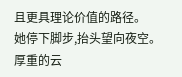且更具理论价值的路径。
她停下脚步,抬头望向夜空。
厚重的云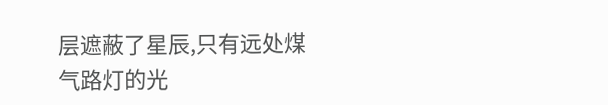层遮蔽了星辰,只有远处煤气路灯的光